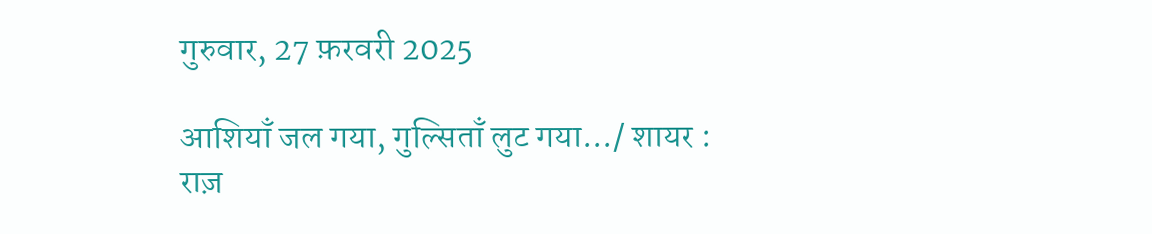गुरुवार, 27 फ़रवरी 2025

आशियाँ जल गया, गुल्सिताँ लुट गया.../ शायर : राज़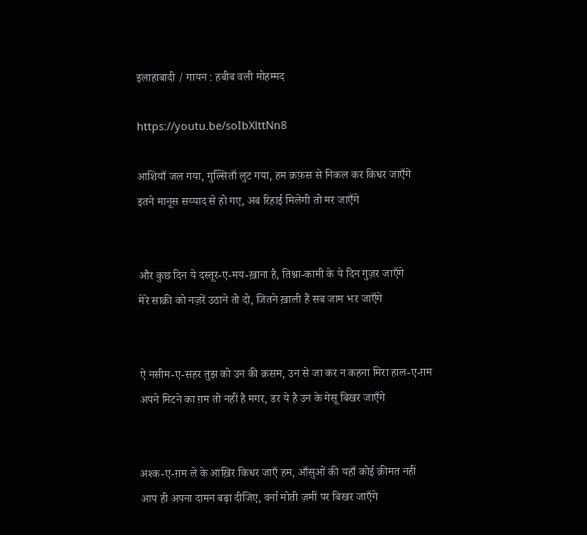इलाहाबादी / गायन : हबीब वली मोहम्मद

https://youtu.be/soIbXlttNn8

आशियाँ जल गया, गुल्सिताँ लुट गया, हम क़फ़स से निकल कर किधर जाएँगे
इतने मानूस सय्याद से हो गए, अब रिहाई मिलेगी तो मर जाएँगे


और कुछ दिन ये दस्तूर-ए-मय-ख़ाना है, तिश्ना-कामी के ये दिन गुज़र जाएँगे
मेरे साक़ी को नज़रें उठाने तो दो, जितने ख़ाली हैं सब जाम भर जाएँगे


ऐ नसीम-ए-सहर तुझ को उन की क़सम, उन से जा कर न कहना मिरा हाल-ए-ग़म
अपने मिटने का ग़म तो नहीं है मगर, डर ये है उन के गेसू बिखर जाएँगे


अश्क-ए-ग़म ले के आख़िर किधर जाएँ हम, आँसुओं की यहाँ कोई क़ीमत नहीं
आप ही अपना दामन बढ़ा दीजिए, वर्ना मोती ज़मीं पर बिखर जाएँगे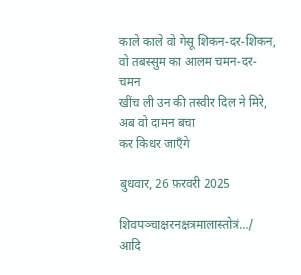काले काले वो गेसू शिकन-दर-शिकन, वो तबस्सुम का आलम चमन-दर-चमन
खींच ली उन की तस्वीर दिल ने मिरे, अब वो दामन बचा
कर किधर जाएँगे

बुधवार, 26 फ़रवरी 2025

शिवपञ्चाक्षरनक्षत्रमालास्तोत्रं.../ आदि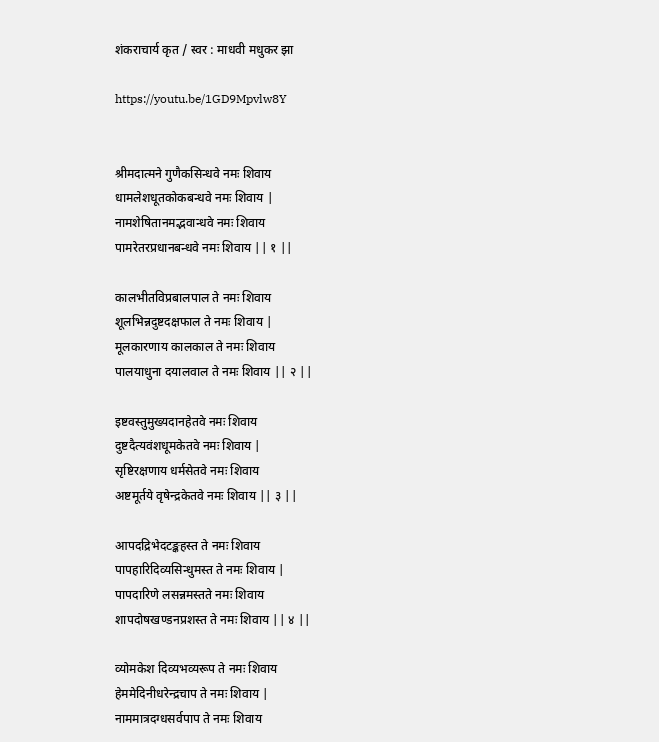शंकराचार्य कृत / स्वर : माधवी मधुकर झा

https://youtu.be/1GD9Mpvlw8Y


श्रीमदात्मने गुणैकसिन्धवे नमः शिवाय
धामलेशधूतकोकबन्धवे नमः शिवाय |
नामशेषितानमद्भवान्धवे नमः शिवाय
पामरेतरप्रधानबन्धवे नमः शिवाय || १ ||

कालभीतविप्रबालपाल ते नमः शिवाय
शूलभिन्नदुष्टदक्षफाल ते नमः शिवाय |
मूलकारणाय कालकाल ते नमः शिवाय
पालयाधुना दयालवाल ते नमः शिवाय || २ ||

इष्टवस्तुमुख्यदानहेतवे नमः शिवाय
दुष्टदैत्यवंशधूमकेतवे नमः शिवाय |
सृष्टिरक्षणाय धर्मसेतवे नमः शिवाय
अष्टमूर्तये वृषेन्द्रकेतवे नमः शिवाय || ३ ||

आपदद्रिभेदटङ्कहस्त ते नमः शिवाय
पापहारिदिव्यसिन्धुमस्त ते नमः शिवाय |
पापदारिणे लसन्नमस्तते नमः शिवाय
शापदोषखण्डनप्रशस्त ते नमः शिवाय || ४ ||

व्योमकेश दिव्यभव्यरूप ते नमः शिवाय
हेममेदिनीधरेन्द्रचाप ते नमः शिवाय |
नाममात्रदग्धसर्वपाप ते नमः शिवाय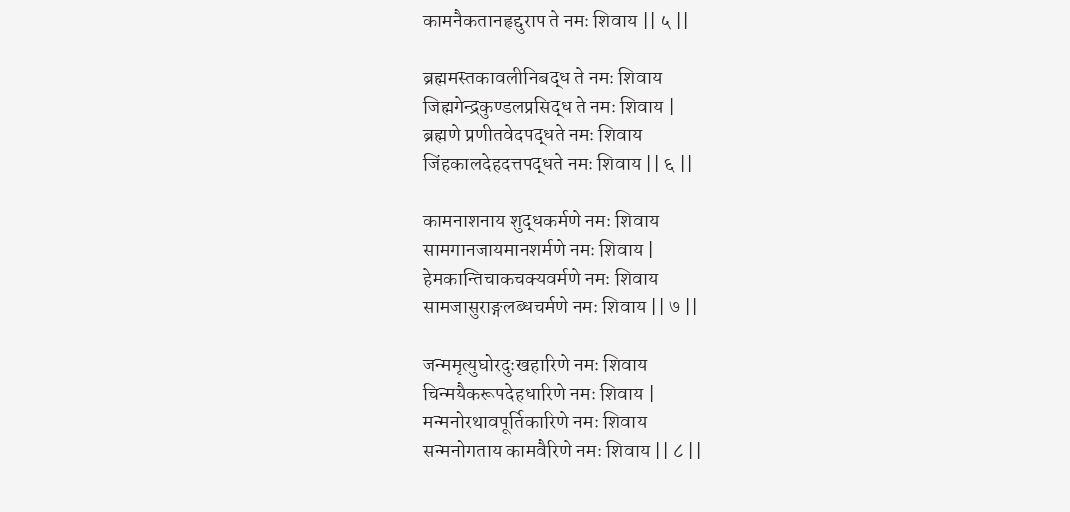कामनैकतानहृद्दुराप ते नमः शिवाय || ५ ||

ब्रह्ममस्तकावलीनिबद्ध ते नमः शिवाय
जिह्मगेन्द्रकुण्डलप्रसिद्ध ते नमः शिवाय |
ब्रह्मणे प्रणीतवेदपद्धते नमः शिवाय
जिंहकालदेहदत्तपद्धते नमः शिवाय || ६ ||

कामनाशनाय शुद्धकर्मणे नमः शिवाय
सामगानजायमानशर्मणे नमः शिवाय |
हेमकान्तिचाकचक्यवर्मणे नमः शिवाय
सामजासुराङ्गलब्धचर्मणे नमः शिवाय || ७ ||

जन्ममृत्युघोरदुःखहारिणे नमः शिवाय
चिन्मयैकरूपदेहधारिणे नमः शिवाय |
मन्मनोरथावपूर्तिकारिणे नमः शिवाय
सन्मनोगताय कामवैरिणे नमः शिवाय || ८ ||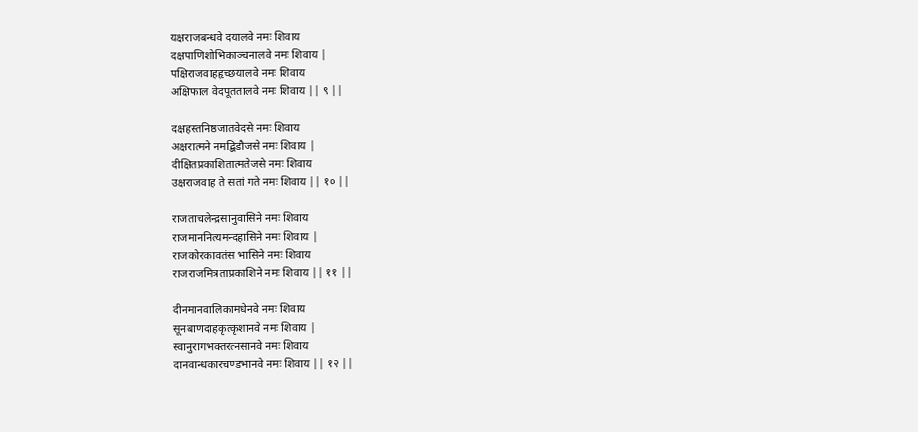यक्षराजबन्धवे दयालवे नमः शिवाय
दक्षपाणिशोभिकाञ्चनालवे नमः शिवाय |
पक्षिराजवाहहृच्छयालवे नमः शिवाय
अक्षिफाल वेदपूततालवे नमः शिवाय || ९ ||

दक्षहस्तनिष्ठजातवेदसे नमः शिवाय
अक्षरात्मने नमद्बिडौजसे नमः शिवाय |
दीक्षितप्रकाशितात्मतेजसे नमः शिवाय
उक्षराजवाह ते सतां गते नमः शिवाय || १० ||

राजताचलेन्द्रसानुवासिने नमः शिवाय
राजमाननित्यमन्दहासिने नमः शिवाय |
राजकोरकावतंस भासिने नमः शिवाय
राजराजमित्रताप्रकाशिने नमः शिवाय || ११ ||

दीनमानवालिकामधेनवे नमः शिवाय
सूनबाणदाहकृत्कृशानवे नमः शिवाय |
स्वानुरागभक्तरत्नसानवे नमः शिवाय
दानवान्धकारचण्डभानवे नमः शिवाय || १२ ||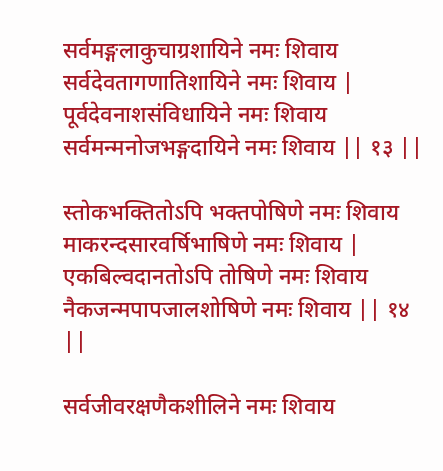सर्वमङ्गलाकुचाग्रशायिने नमः शिवाय
सर्वदेवतागणातिशायिने नमः शिवाय |
पूर्वदेवनाशसंविधायिने नमः शिवाय
सर्वमन्मनोजभङ्गदायिने नमः शिवाय || १३ ||

स्तोकभक्तितोऽपि भक्तपोषिणे नमः शिवाय
माकरन्दसारवर्षिभाषिणे नमः शिवाय |
एकबिल्वदानतोऽपि तोषिणे नमः शिवाय
नैकजन्मपापजालशोषिणे नमः शिवाय || १४ ||

सर्वजीवरक्षणैकशीलिने नमः शिवाय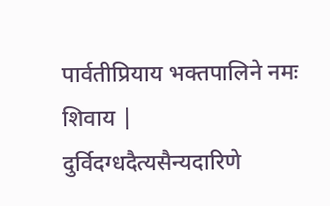पार्वतीप्रियाय भक्तपालिने नमः शिवाय |
दुर्विदग्धदैत्यसैन्यदारिणे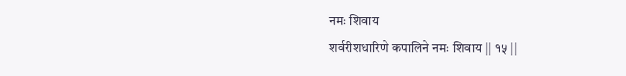नमः शिवाय
शर्वरीशधारिणे कपालिने नमः शिवाय || १५ ||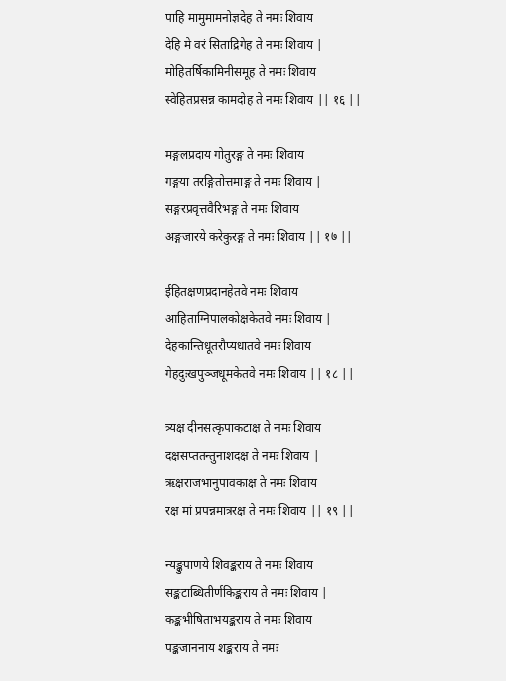पाहि मामुमामनोज्ञदेह ते नमः शिवाय
देहि मे वरं सिताद्रिगेह ते नमः शिवाय |
मोहितर्षिकामिनीसमूह ते नमः शिवाय
स्वेहितप्रसन्न कामदोह ते नमः शिवाय || १६ ||

मङ्गलप्रदाय गोतुरङ्ग ते नमः शिवाय
गङ्गया तरङ्गितोत्तमाङ्ग ते नमः शिवाय |
सङ्गरप्रवृत्तवैरिभङ्ग ते नमः शिवाय
अङ्गजारये करेकुरङ्ग ते नमः शिवाय || १७ ||

ईहितक्षणप्रदानहेतवे नमः शिवाय
आहिताग्निपालकोक्षकेतवे नमः शिवाय |
देहकान्तिधूतरौप्यधातवे नमः शिवाय
गेहदुःखपुञ्जधूमकेतवे नमः शिवाय || १८ ||

त्र्यक्ष दीनसत्कृपाकटाक्ष ते नमः शिवाय
दक्षसप्ततन्तुनाशदक्ष ते नमः शिवाय |
ऋक्षराजभानुपावकाक्ष ते नमः शिवाय
रक्ष मां प्रपन्नमात्ररक्ष ते नमः शिवाय || १९ ||

न्यङ्कुपाणये शिवङ्कराय ते नमः शिवाय
सङ्कटाब्धितीर्णकिङ्कराय ते नमः शिवाय |
कङ्कभीषिताभयङ्कराय ते नमः शिवाय
पङ्कजाननाय शङ्कराय ते नमः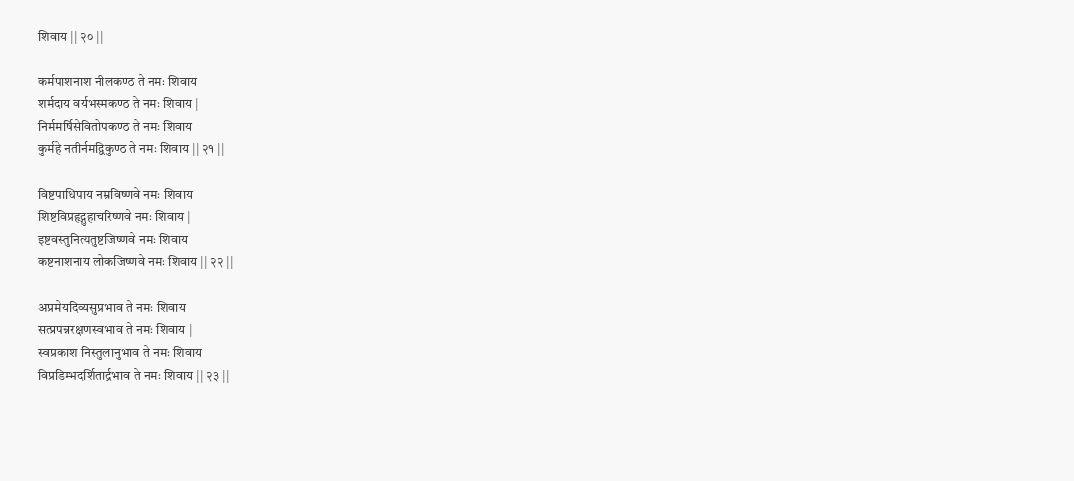शिवाय || २० ||

कर्मपाशनाश नीलकण्ठ ते नमः शिवाय
शर्मदाय वर्यभस्मकण्ठ ते नमः शिवाय |
निर्ममर्षिसेवितोपकण्ठ ते नमः शिवाय
कुर्महे नतीर्नमद्विकुण्ठ ते नमः शिवाय || २१ ||

विष्टपाधिपाय नम्रविष्णवे नमः शिवाय
शिष्टविप्रहृद्गुहाचरिष्णवे नमः शिवाय |
इष्टवस्तुनित्यतुष्टजिष्णवे नमः शिवाय
कष्टनाशनाय लोकजिष्णवे नमः शिवाय || २२ ||

अप्रमेयदिव्यसुप्रभाव ते नमः शिवाय
सत्प्रपन्नरक्षणस्वभाव ते नमः शिवाय |
स्वप्रकाश निस्तुलानुभाव ते नमः शिवाय
विप्रडिम्भदर्शितार्द्रभाव ते नमः शिवाय || २३ ||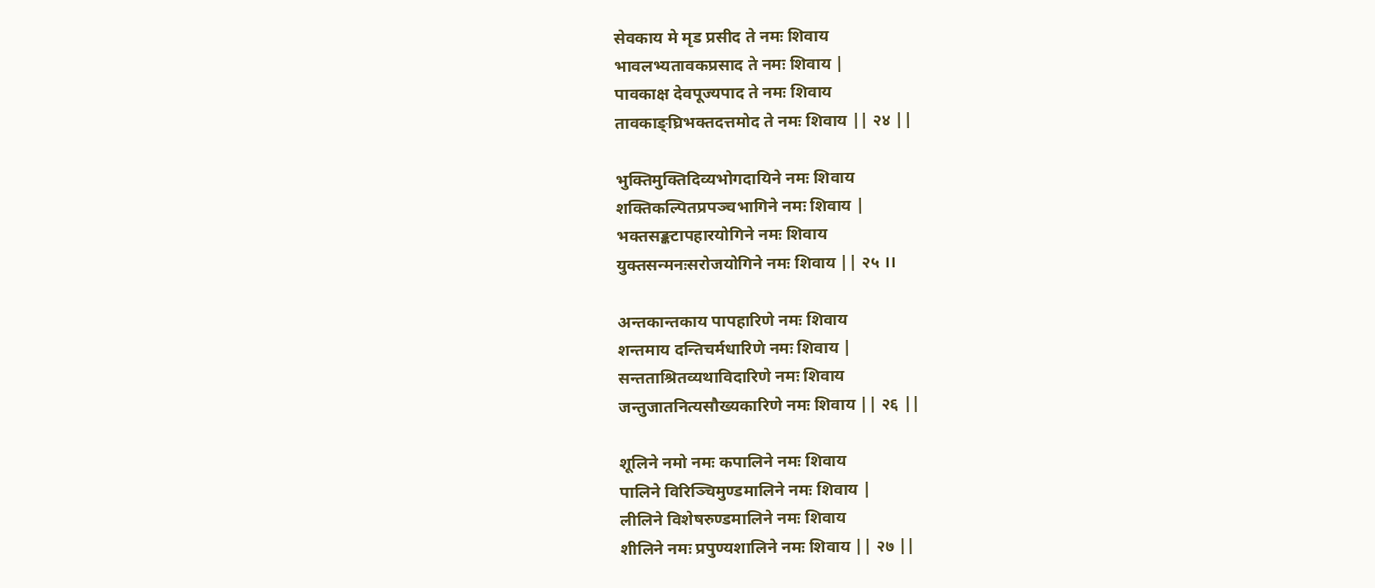सेवकाय मे मृड प्रसीद ते नमः शिवाय
भावलभ्यतावकप्रसाद ते नमः शिवाय |
पावकाक्ष देवपूज्यपाद ते नमः शिवाय
तावकाङ्घ्रिभक्तदत्तमोद ते नमः शिवाय || २४ ||

भुक्तिमुक्तिदिव्यभोगदायिने नमः शिवाय
शक्तिकल्पितप्रपञ्चभागिने नमः शिवाय |
भक्तसङ्कटापहारयोगिने नमः शिवाय
युक्तसन्मनःसरोजयोगिने नमः शिवाय || २५ ।।

अन्तकान्तकाय पापहारिणे नमः शिवाय
शन्तमाय दन्तिचर्मधारिणे नमः शिवाय |
सन्तताश्रितव्यथाविदारिणे नमः शिवाय
जन्तुजातनित्यसौख्यकारिणे नमः शिवाय || २६ ||

शूलिने नमो नमः कपालिने नमः शिवाय
पालिने विरिञ्चिमुण्डमालिने नमः शिवाय |
लीलिने विशेषरुण्डमालिने नमः शिवाय
शीलिने नमः प्रपुण्यशालिने नमः शिवाय || २७ ||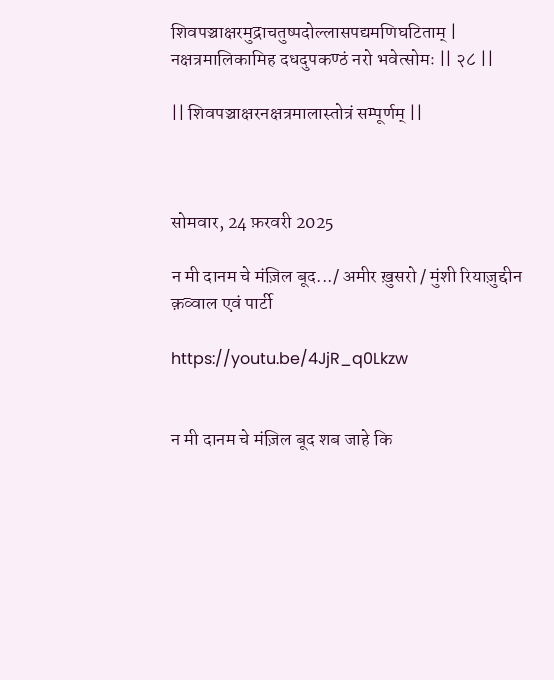शिवपञ्चाक्षरमुद्राचतुष्पदोल्लासपद्यमणिघटिताम् |
नक्षत्रमालिकामिह दधदुपकण्ठं नरो भवेत्सोमः || २८ ||

|| शिवपञ्चाक्षरनक्षत्रमालास्तोत्रं सम्पूर्णम् ||



सोमवार, 24 फ़रवरी 2025

न मी दानम चे मंज़िल बूद.../ अमीर ख़ुसरो / मुंशी रियाज़ुद्दीन क़व्वाल एवं पार्टी

https://youtu.be/4JjR_q0Lkzw


न मी दानम चे मंज़िल बूद शब जाहे कि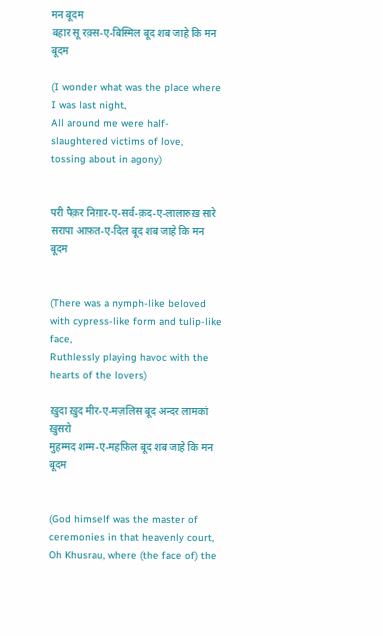मन बूदम
बहार सू रक़्स-ए-बिस्मिल बूद शब जाहे कि मन बूदम

(I wonder what was the place where I was last night,
All around me were half-slaughtered victims of love,
tossing about in agony)


परी पैक़र निग़ार-ए-सर्व-क़द-ए-लालारुख़ सारे
सरापा आफ़त-ए-दिल बूद शब जाहे कि मन बूदम


(There was a nymph-like beloved with cypress-like form and tulip-like face,
Ruthlessly playing havoc with the hearts of the lovers)

ख़ुदा ख़ुद मीर-ए-मज़लिस बूद अन्दर लामकां ख़ुसरो
मुहम्मद शम्म-ए-महफ़िल बूद शब जाहे कि मन बूदम


(God himself was the master of ceremonies in that heavenly court,
Oh Khusrau, where (the face of) the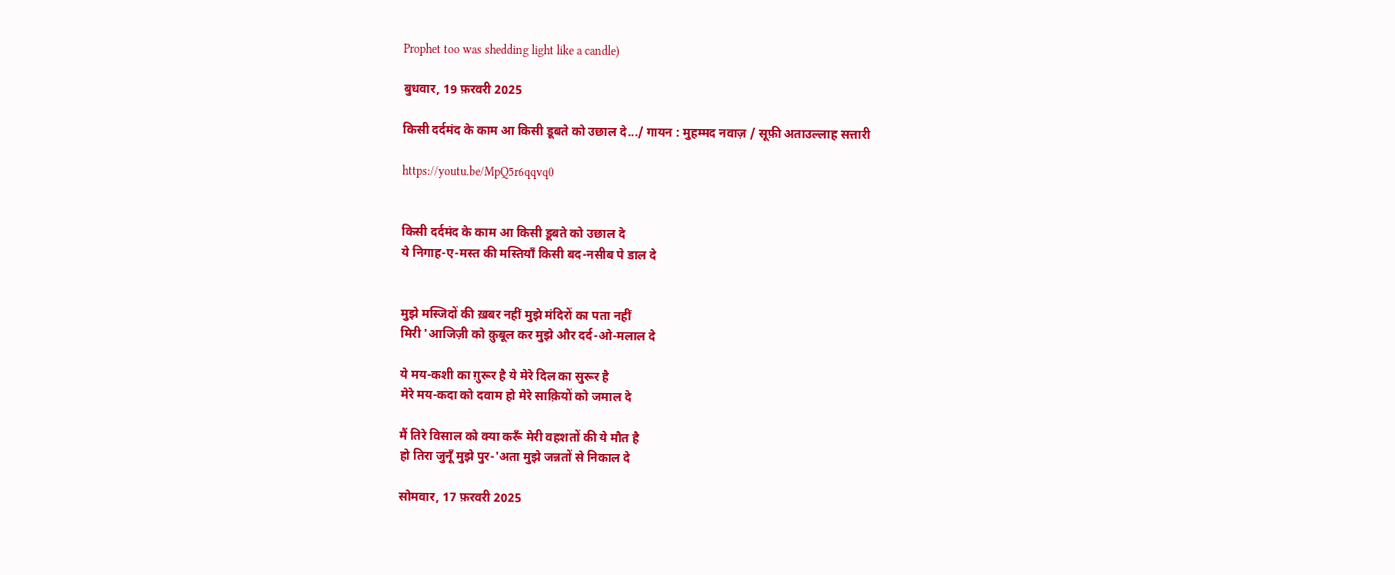Prophet too was shedding light like a candle)

बुधवार, 19 फ़रवरी 2025

किसी दर्दमंद के काम आ किसी डूबते को उछाल दे.../ गायन : मुहम्मद नवाज़ / सूफ़ी अताउल्लाह सत्तारी

https://youtu.be/MpQ5r6qqvq0


किसी दर्दमंद के काम आ किसी डूबते को उछाल दे
ये निगाह-ए-मस्त की मस्तियाँ किसी बद-नसीब पे डाल दे


मुझे मस्जिदों की ख़बर नहीं मुझे मंदिरों का पता नहीं
मिरी 'आजिज़ी को क़ुबूल कर मुझे और दर्द-ओ-मलाल दे

ये मय-कशी का ग़ुरूर है ये मेरे दिल का सुरूर है
मेरे मय-कदा को दवाम हो मेरे साक़ियों को जमाल दे

मैं तिरे विसाल को क्या करूँ मेरी वहशतों की ये मौत है
हो तिरा जुनूँ मुझे पुर-'अता मुझे जन्नतों से निकाल दे

सोमवार, 17 फ़रवरी 2025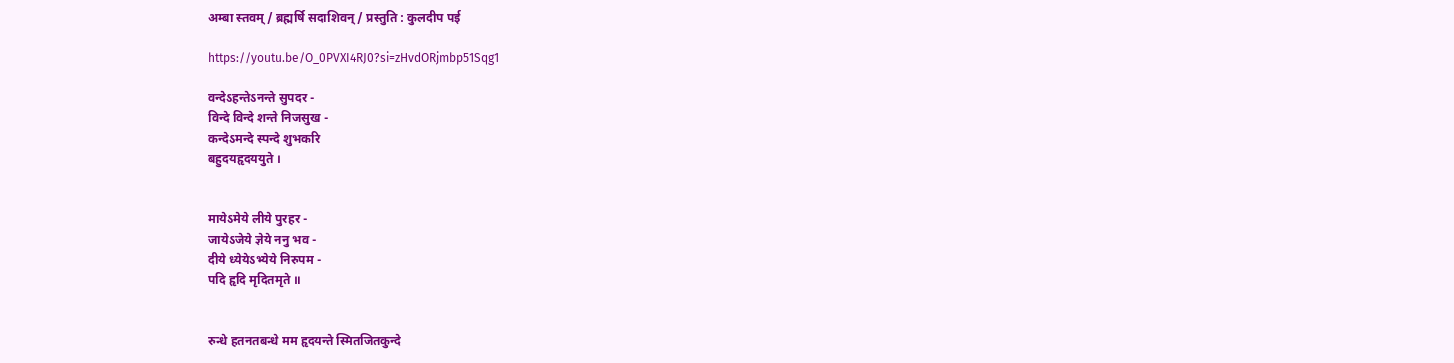अम्बा स्तवम् / ब्रह्मर्षि सदाशिवन् / प्रस्तुति : कुलदीप पई

https://youtu.be/O_0PVXI4RJ0?si=zHvdORjmbp51Sqg1

वन्देऽहन्तेऽनन्ते सुपदर -
विन्दे विन्दे शन्ते निजसुख -
कन्देऽमन्दे स्पन्दे शुभकरि
बहुदयहृदययुते ।


मायेऽमेये लीये पुरहर -
जायेऽजेये ज्ञेये ननु भव -
दीये ध्येयेऽभ्येये निरुपम -
पदि हृदि मृदितमृते ॥


रुन्धे हतनतबन्धे मम हृदयन्ते स्मितजितकुन्दे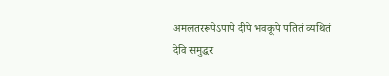अमलतररूपेऽपापे दीपे भवकूपे पतितं व्यथितं
देवि समुद्धर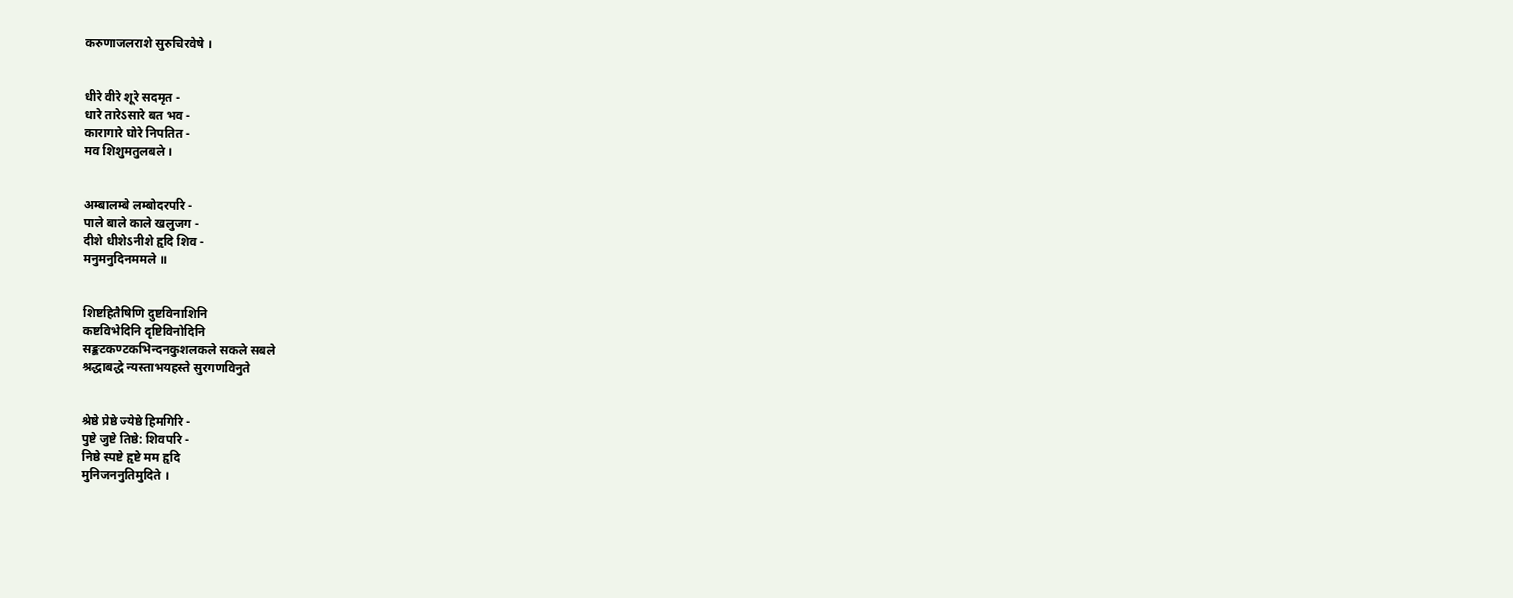करुणाजलराशे सुरुचिरवेषे ।


धीरे वीरे शूरे सदमृत -
धारे तारेऽसारे बत भव -
कारागारे घोरे निपतित -
मव शिशुमतुलबले ।


अम्बालम्बे लम्बोदरपरि -
पाले बाले काले खलुजग -
दीशे धीशेऽनीशे हृदि शिव -
मनुमनुदिनममले ॥


शिष्टहितैषिणि दुष्टविनाशिनि
कष्टविभेदिनि दृष्टिविनोदिनि
सङ्कटकण्टकभिन्दनकुशलकले सकले सबले
श्रद्धाबद्धे न्यस्ताभयहस्ते सुरगणविनुते


श्रेष्ठे प्रेष्ठे ज्येष्ठे हिमगिरि -
पुष्टे जुष्टे तिष्ठे: शिवपरि -
निष्ठे स्पष्टे हृष्टे मम हृदि
मुनिजननुतिमुदिते ।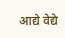आद्ये वेद्ये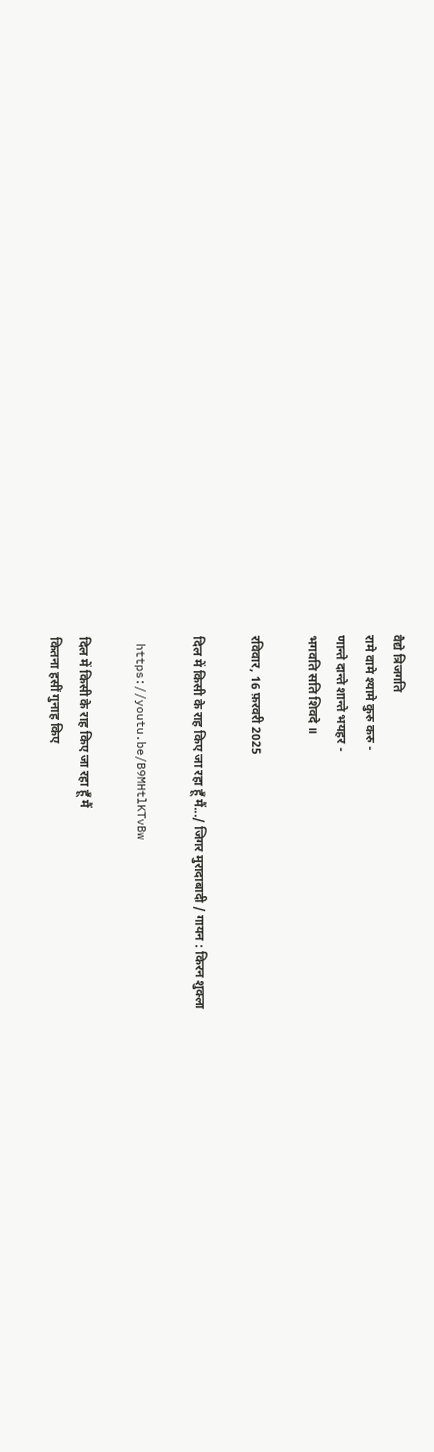वैद्ये त्रिजगति
रामे वामे श्यामे कुरु करु -
णान्ते दान्ते शान्ते भयहर -
भगवति सति शिवदे ॥

रविवार, 16 फ़रवरी 2025

दिल में किसी के राह किए जा रहा हूँ मैं.../ जिगर मुरादाबादी / गायन : किरन शुक्ला

 https://youtu.be/B9MHtlKTvBw

दिल में किसी के राह किए जा रहा हूँ मैं
कितना हसीं गुनाह किए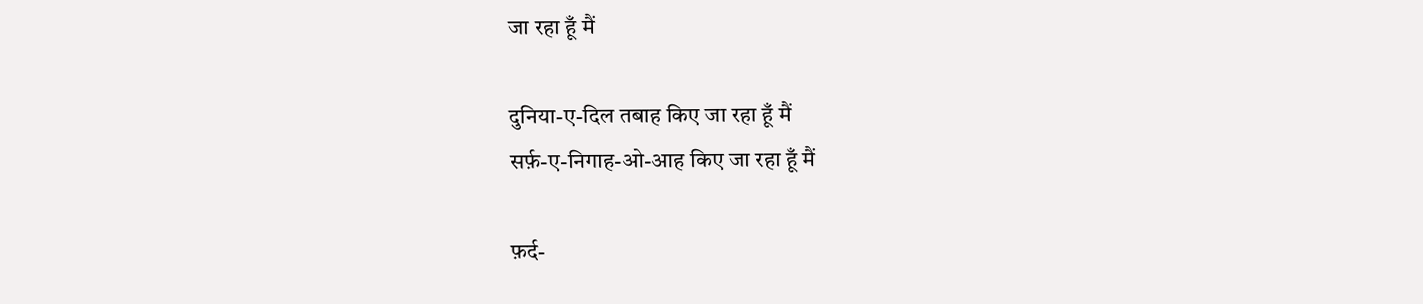जा रहा हूँ मैं

दुनिया-ए-दिल तबाह किए जा रहा हूँ मैं
सर्फ़-ए-निगाह-ओ-आह किए जा रहा हूँ मैं

फ़र्द-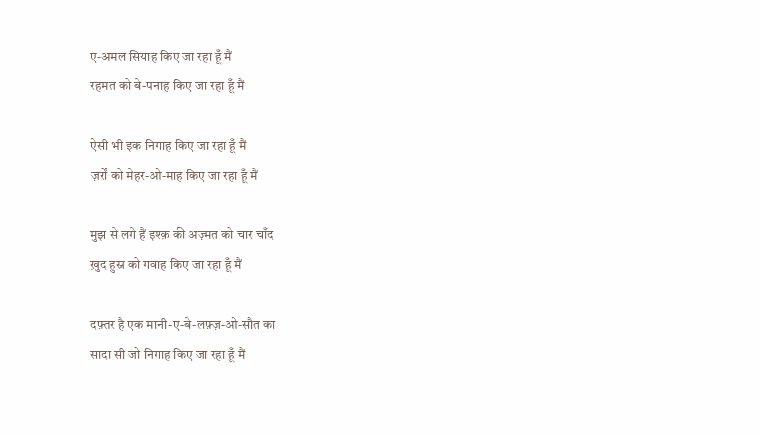ए-अमल सियाह किए जा रहा हूँ मैं
रहमत को बे-पनाह किए जा रहा हूँ मैं

ऐसी भी इक निगाह किए जा रहा हूँ मैं
ज़र्रों को मेहर-ओ-माह किए जा रहा हूँ मैं

मुझ से लगे हैं इश्क़ की अज़्मत को चार चाँद
ख़ुद हुस्न को गवाह किए जा रहा हूँ मैं

दफ़्तर है एक मानी-ए-बे-लफ़्ज़-ओ-सौत का
सादा सी जो निगाह किए जा रहा हूँ मैं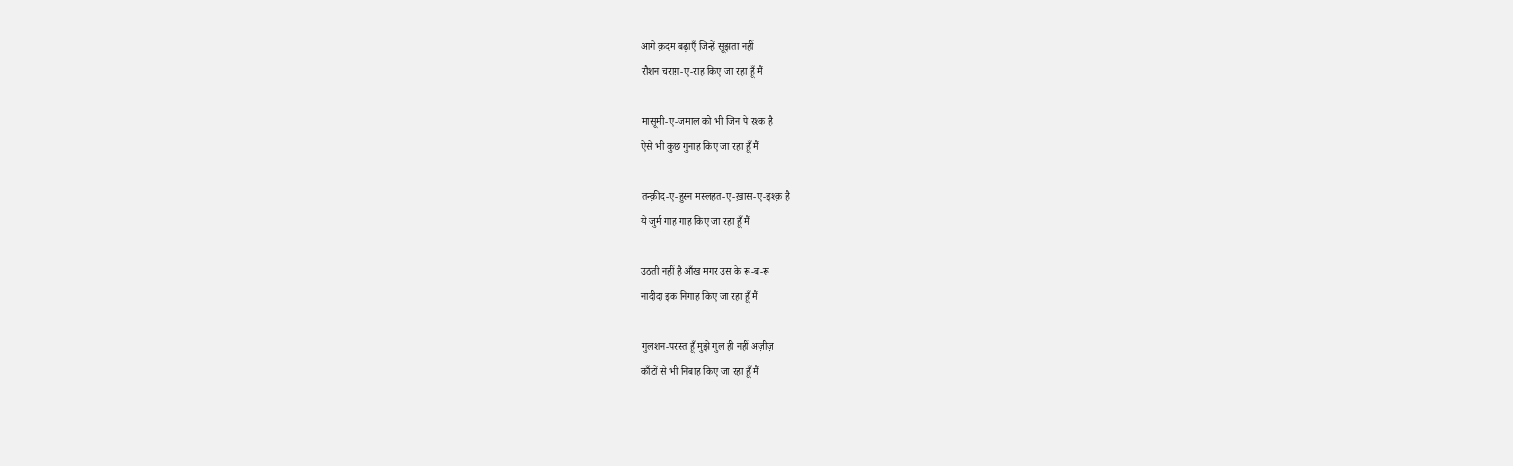आगे क़दम बढ़ाएँ जिन्हें सूझता नहीं
रौशन चराग़-ए-राह किए जा रहा हूँ मैं

मासूमी-ए-जमाल को भी जिन पे रश्क है
ऐसे भी कुछ गुनाह किए जा रहा हूँ मैं

तन्क़ीद-ए-हुस्न मस्लहत-ए-ख़ास-ए-इश्क़ है
ये जुर्म गाह गाह किए जा रहा हूँ मैं

उठती नहीं है आँख मगर उस के रू-ब-रू
नादीदा इक निगाह किए जा रहा हूँ मैं

गुलशन-परस्त हूँ मुझे गुल ही नहीं अज़ीज़
काँटों से भी निबाह किए जा रहा हूँ मैं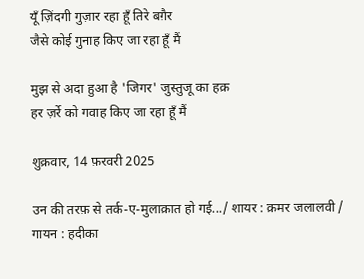यूँ ज़िंदगी गुज़ार रहा हूँ तिरे बग़ैर
जैसे कोई गुनाह किए जा रहा हूँ मैं

मुझ से अदा हुआ है 'जिगर' जुस्तुजू का हक़
हर ज़र्रे को गवाह किए जा रहा हूँ मैं

शुक्रवार, 14 फ़रवरी 2025

उन की तरफ़ से तर्क-ए-मुलाक़ात हो गई.../ शायर : क़मर जलालवी / गायन : हदीका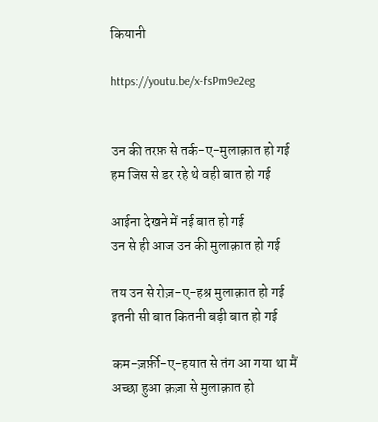कियानी

https://youtu.be/x-fsPm9e2eg


उन की तरफ़ से तर्क-ए-मुलाक़ात हो गई
हम जिस से डर रहे थे वही बात हो गई

आईना देखने में नई बात हो गई
उन से ही आज उन की मुलाक़ात हो गई

तय उन से रोज़-ए-हश्र मुलाक़ात हो गई
इतनी सी बात कितनी बड़ी बात हो गई

कम-ज़र्फ़ी-ए-हयात से तंग आ गया था मैं
अच्छा हुआ क़ज़ा से मुलाक़ात हो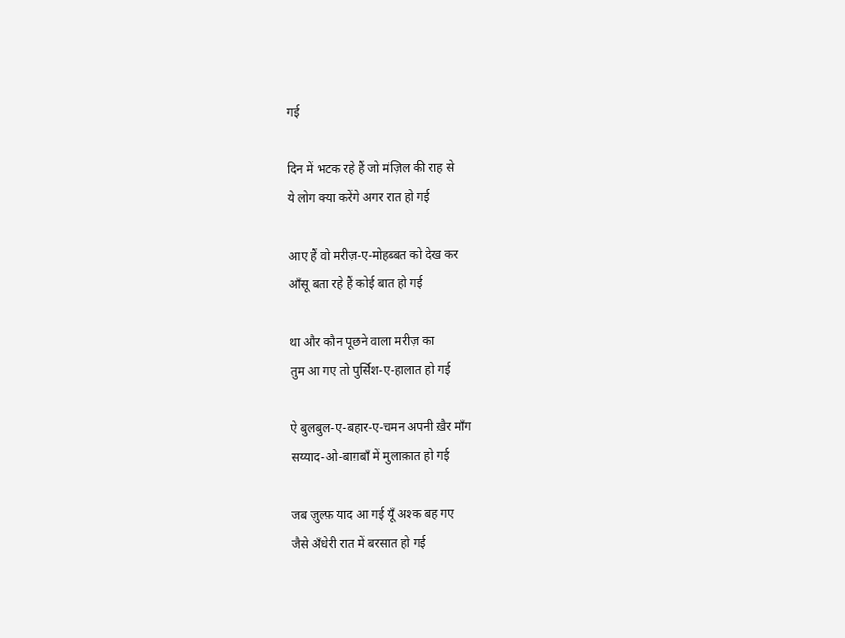गई

दिन में भटक रहे हैं जो मंज़िल की राह से
ये लोग क्या करेंगे अगर रात हो गई

आए हैं वो मरीज़-ए-मोहब्बत को देख कर
आँसू बता रहे हैं कोई बात हो गई

था और कौन पूछने वाला मरीज़ का
तुम आ गए तो पुर्सिश-ए-हालात हो गई

ऐ बुलबुल-ए-बहार-ए-चमन अपनी ख़ैर माँग
सय्याद-ओ-बाग़बाँ में मुलाक़ात हो गई

जब ज़ुल्फ़ याद आ गई यूँ अश्क बह गए
जैसे अँधेरी रात में बरसात हो गई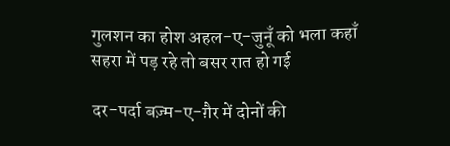गुलशन का होश अहल-ए-जुनूँ को भला कहाँ
सहरा में पड़ रहे तो बसर रात हो गई

दर-पर्दा बज़्म-ए-ग़ैर में दोनों की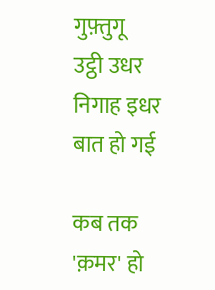गुफ़्तुगू
उट्ठी उधर निगाह इधर बात हो गई

कब तक 'क़मर' हो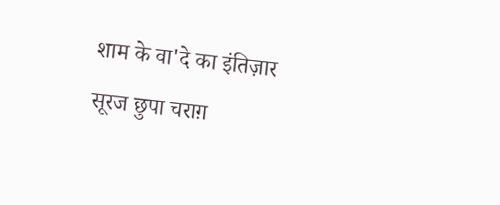शाम के वा'दे का इंतिज़ार
सूरज छुपा चराग़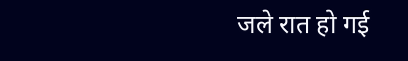जले रात हो गई